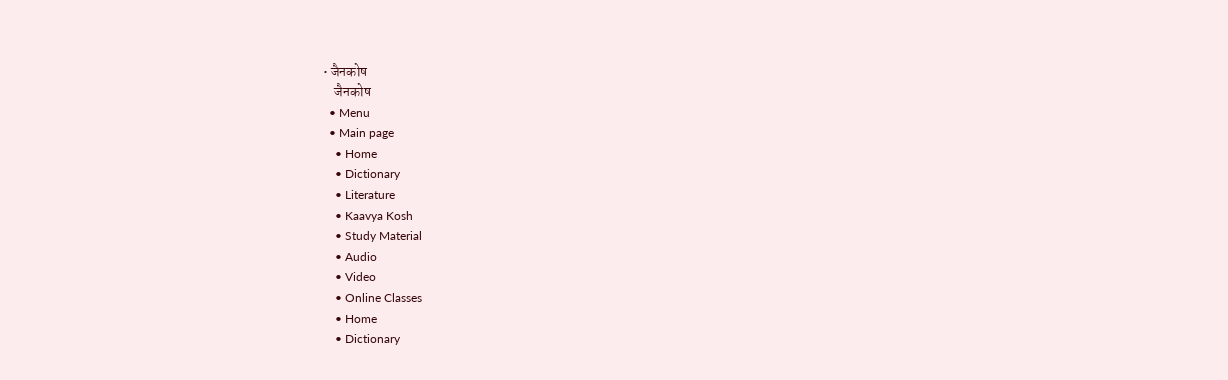• जैनकोष
    जैनकोष
  • Menu
  • Main page
    • Home
    • Dictionary
    • Literature
    • Kaavya Kosh
    • Study Material
    • Audio
    • Video
    • Online Classes
    • Home
    • Dictionary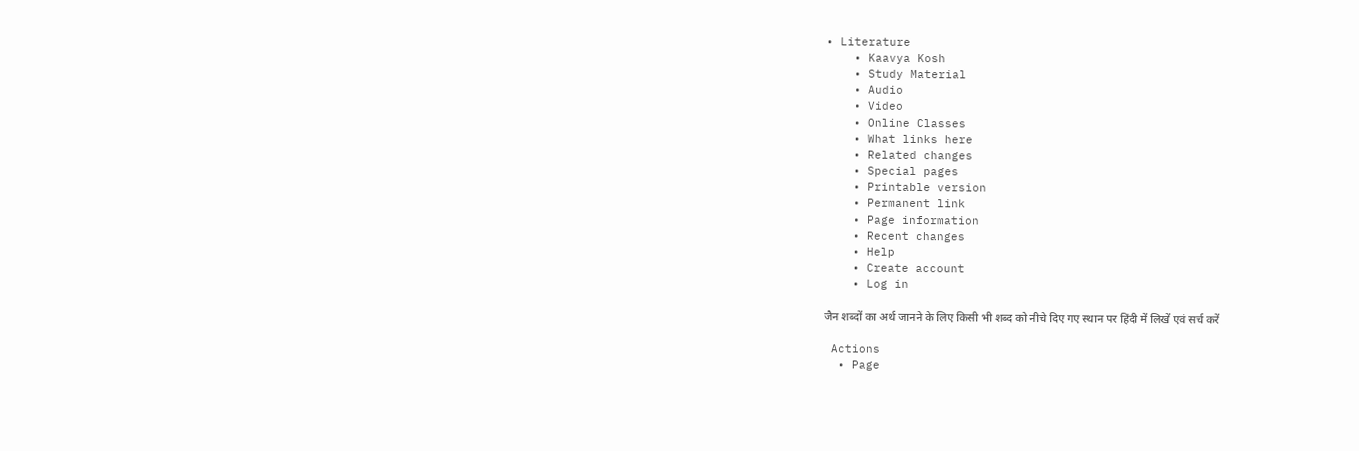• Literature
    • Kaavya Kosh
    • Study Material
    • Audio
    • Video
    • Online Classes
    • What links here
    • Related changes
    • Special pages
    • Printable version
    • Permanent link
    • Page information
    • Recent changes
    • Help
    • Create account
    • Log in

जैन शब्दों का अर्थ जानने के लिए किसी भी शब्द को नीचे दिए गए स्थान पर हिंदी में लिखें एवं सर्च करें

 Actions
  • Page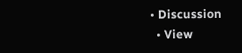• Discussion
  • View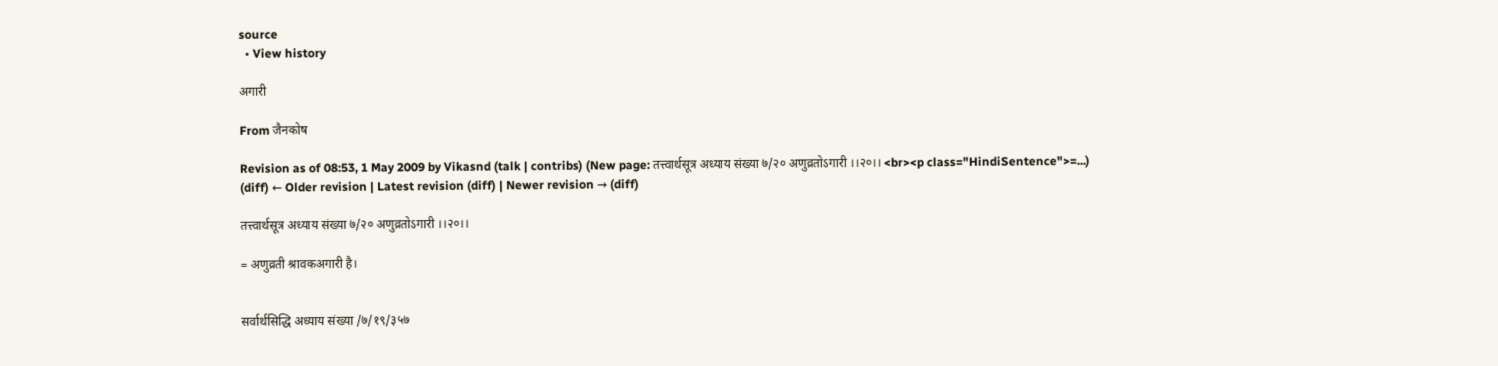source
  • View history

अगारी

From जैनकोष

Revision as of 08:53, 1 May 2009 by Vikasnd (talk | contribs) (New page: तत्त्वार्थसूत्र अध्याय संख्या ७/२० अणुव्रतोऽगारी ।।२०।। <br><p class="HindiSentence">=...)
(diff) ← Older revision | Latest revision (diff) | Newer revision → (diff)

तत्त्वार्थसूत्र अध्याय संख्या ७/२० अणुव्रतोऽगारी ।।२०।।

= अणुव्रती श्रावकअगारी है।


सर्वार्थसिद्धि अध्याय संख्या /७/१९/३५७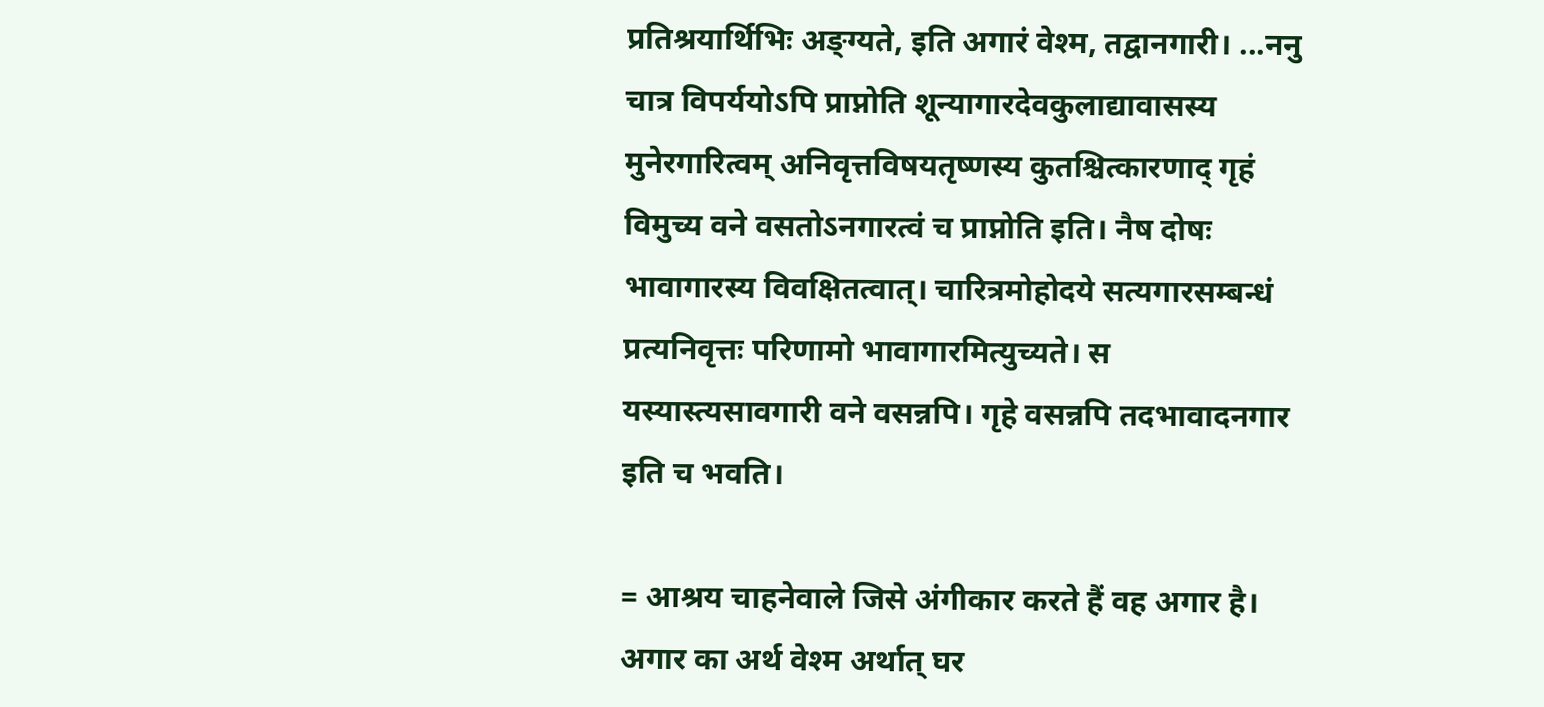प्रतिश्रयार्थिभिः अङ्ग्यते, इति अगारं वेश्म, तद्वानगारी। ...ननु चात्र विपर्ययोऽपि प्राप्नोति शून्यागारदेवकुलाद्यावासस्य मुनेरगारित्वम् अनिवृत्तविषयतृष्णस्य कुतश्चित्कारणाद् गृहं विमुच्य वने वसतोऽनगारत्वं च प्राप्नोति इति। नैष दोषः भावागारस्य विवक्षितत्वात्। चारित्रमोहोदये सत्यगारसम्बन्धं प्रत्यनिवृत्तः परिणामो भावागारमित्युच्यते। स यस्यास्त्यसावगारी वने वसन्नपि। गृहे वसन्नपि तदभावादनगार इति च भवति।

= आश्रय चाहनेवाले जिसे अंगीकार करते हैं वह अगार है। अगार का अर्थ वेश्म अर्थात् घर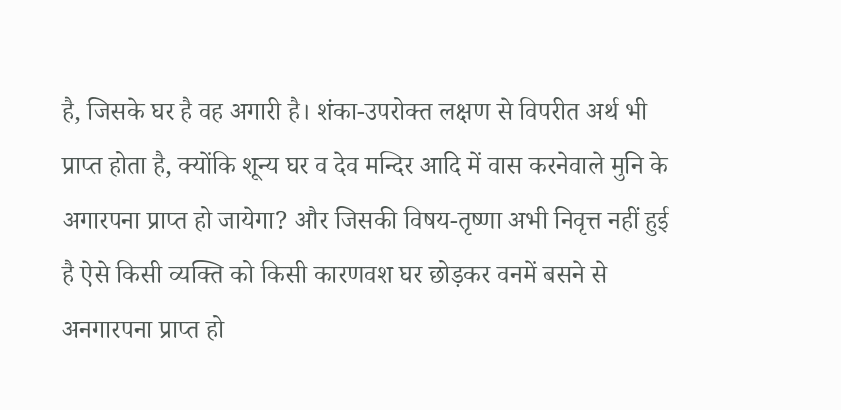है, जिसके घर है वह अगारी है। शंका-उपरोक्त लक्षण से विपरीत अर्थ भी प्राप्त होता है, क्योंकि शून्य घर व देव मन्दिर आदि में वास करनेवाले मुनि के अगारपना प्राप्त हो जायेगा? और जिसकी विषय-तृष्णा अभी निवृत्त नहीं हुई है ऐसे किसी व्यक्ति को किसी कारणवश घर छोड़कर वनमें बसने से अनगारपना प्राप्त हो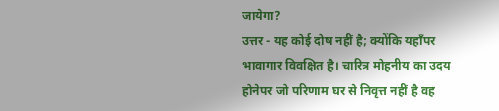जायेगा?
उत्तर - यह कोई दोष नहीं है; क्योंकि यहाँपर भावागार विवक्षित है। चारित्र मोहनीय का उदय होनेपर जो परिणाम घर से निवृत्त नहीं है वह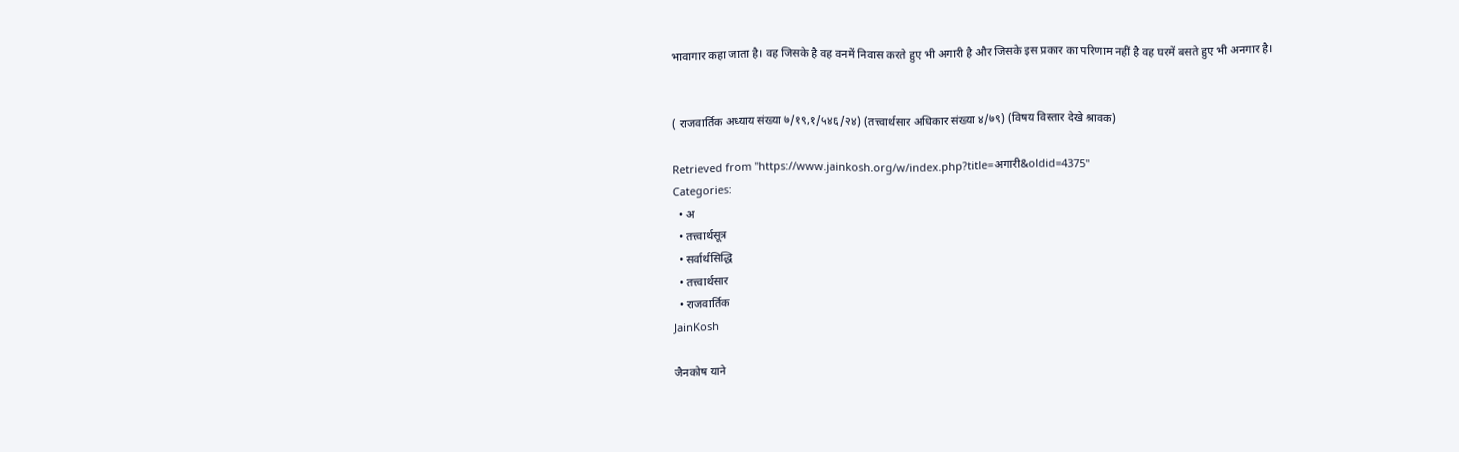भावागार कहा जाता है। वह जिसके है वह वनमें निवास करते हुए भी अगारी है और जिसके इस प्रकार का परिणाम नहीं है वह घरमें बसते हुए भी अनगार है।


( राजवार्तिक अध्याय संख्या ७/१९,१/५४६/२४) (तत्त्वार्थसार अधिकार संख्या ४/७९) (विषय विस्तार देखे श्रावक)

Retrieved from "https://www.jainkosh.org/w/index.php?title=अगारी&oldid=4375"
Categories:
  • अ
  • तत्त्वार्थसूत्र
  • सर्वार्थसिद्धि
  • तत्त्वार्थसार
  • राजवार्तिक
JainKosh

जैनकोष याने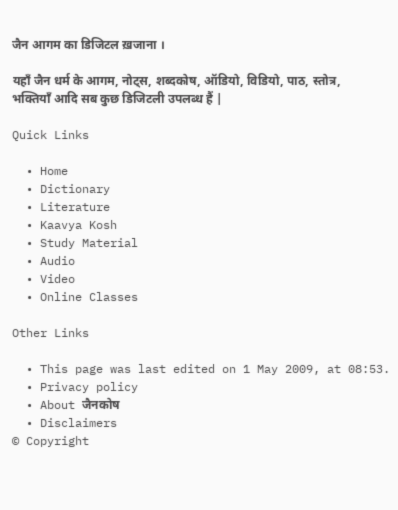जैन आगम का डिजिटल ख़जाना ।

यहाँ जैन धर्म के आगम, नोट्स, शब्दकोष, ऑडियो, विडियो, पाठ, स्तोत्र, भक्तियाँ आदि सब कुछ डिजिटली उपलब्ध हैं |

Quick Links

  • Home
  • Dictionary
  • Literature
  • Kaavya Kosh
  • Study Material
  • Audio
  • Video
  • Online Classes

Other Links

  • This page was last edited on 1 May 2009, at 08:53.
  • Privacy policy
  • About जैनकोष
  • Disclaimers
© Copyright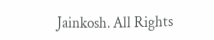Jainkosh. All Rights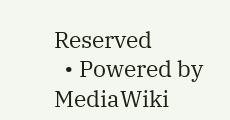Reserved
  • Powered by MediaWiki